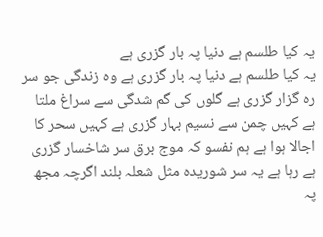یہ کیا طلسم ہے دنیا پہ بار گزری ہے
یہ کیا طلسم ہے دنیا پہ بار گزری ہے وہ زندگی جو سر رہ گزار گزری ہے گلوں کی گم شدگی سے سراغ ملتا ہے کہیں چمن سے نسیم بہار گزری ہے کہیں سحر کا اجالا ہوا ہے ہم نفسو کہ موج برق سر شاخسار گزری ہے رہا ہے یہ سر شوریدہ مثل شعلہ بلند اگرچہ مجھ پہ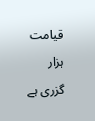قیامت ہزار گزری ہے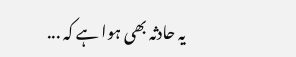یہ حادثہ بھی ہوا ہے کہ ...